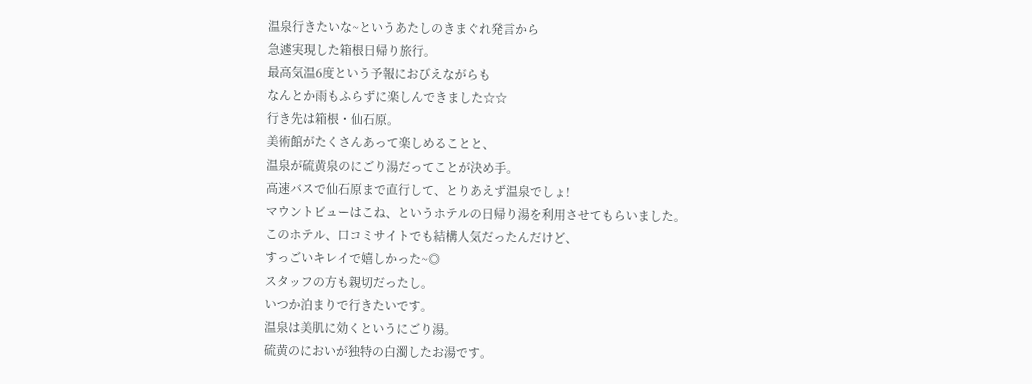温泉行きたいな~というあたしのきまぐれ発言から
急遽実現した箱根日帰り旅行。
最高気温6度という予報におびえながらも
なんとか雨もふらずに楽しんできました☆☆
行き先は箱根・仙石原。
美術館がたくさんあって楽しめることと、
温泉が硫黄泉のにごり湯だってことが決め手。
高速バスで仙石原まで直行して、とりあえず温泉でしょ!
マウントビューはこね、というホテルの日帰り湯を利用させてもらいました。
このホテル、口コミサイトでも結構人気だったんだけど、
すっごいキレイで嬉しかった~◎
スタッフの方も親切だったし。
いつか泊まりで行きたいです。
温泉は美肌に効くというにごり湯。
硫黄のにおいが独特の白濁したお湯です。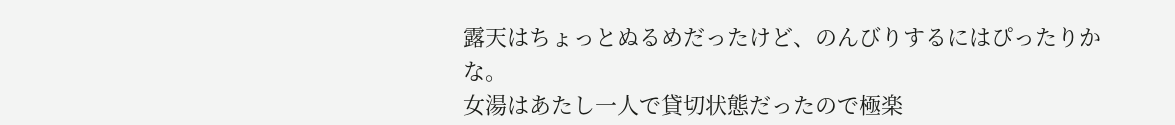露天はちょっとぬるめだったけど、のんびりするにはぴったりかな。
女湯はあたし一人で貸切状態だったので極楽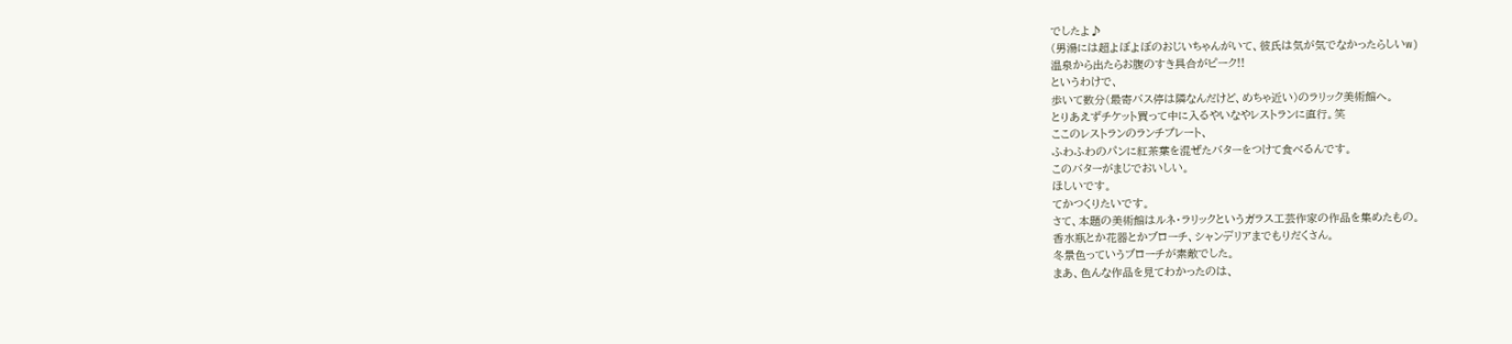でしたよ♪
(男湯には超よぼよぼのおじいちゃんがいて、彼氏は気が気でなかったらしいw)
温泉から出たらお腹のすき具合がピーク!!
というわけで、
歩いて数分(最寄バス停は隣なんだけど、めちゃ近い)のラリック美術館へ。
とりあえずチケット買って中に入るやいなやレストランに直行。笑
ここのレストランのランチプレート、
ふわふわのパンに紅茶葉を混ぜたバターをつけて食べるんです。
このバターがまじでおいしい。
ほしいです。
てかつくりたいです。
さて、本題の美術館はルネ・ラリックというガラス工芸作家の作品を集めたもの。
香水瓶とか花器とかブローチ、シャンデリアまでもりだくさん。
冬景色っていうブローチが素敵でした。
まあ、色んな作品を見てわかったのは、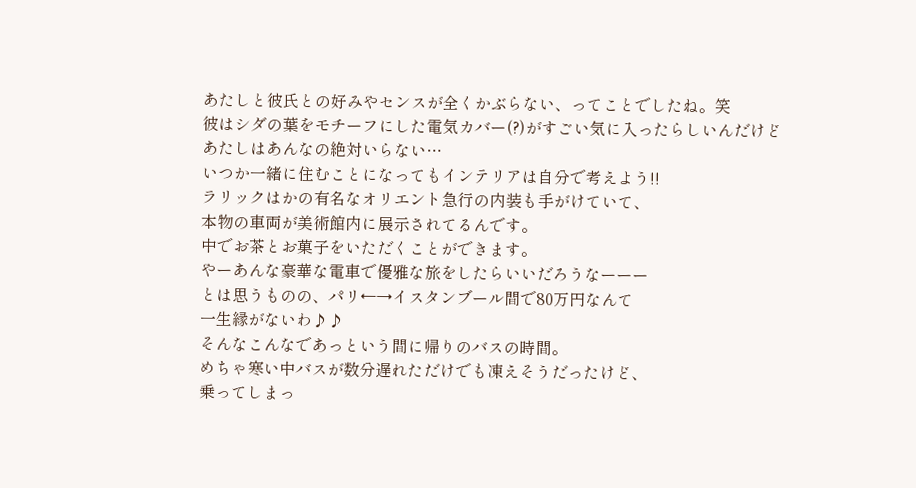あたしと彼氏との好みやセンスが全くかぶらない、ってことでしたね。笑
彼はシダの葉をモチーフにした電気カバー(?)がすごい気に入ったらしいんだけど
あたしはあんなの絶対いらない…
いつか一緒に住むことになってもインテリアは自分で考えよう!!
ラリックはかの有名なオリエント急行の内装も手がけていて、
本物の車両が美術館内に展示されてるんです。
中でお茶とお菓子をいただくことができます。
やーあんな豪華な電車で優雅な旅をしたらいいだろうなーーー
とは思うものの、パリ←→イスタンブール間で80万円なんて
一生縁がないわ♪♪
そんなこんなであっという間に帰りのバスの時間。
めちゃ寒い中バスが数分遅れただけでも凍えそうだったけど、
乗ってしまっ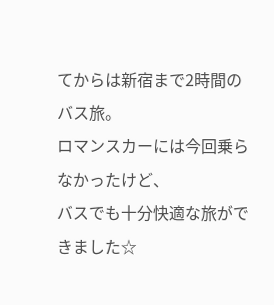てからは新宿まで2時間のバス旅。
ロマンスカーには今回乗らなかったけど、
バスでも十分快適な旅ができました☆